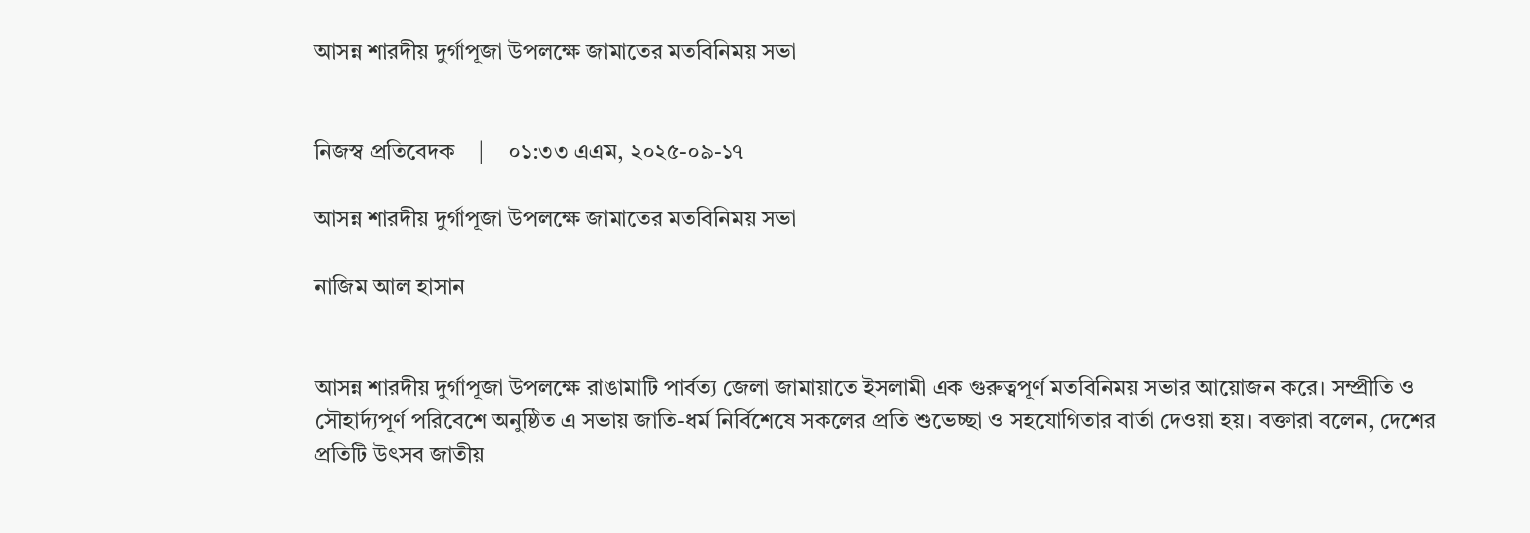আসন্ন শারদীয় দুর্গাপূজা উপলক্ষে জামাতের মতবিনিময় সভা


নিজস্ব প্রতিবেদক    |    ০১:৩৩ এএম, ২০২৫-০৯-১৭

আসন্ন শারদীয় দুর্গাপূজা উপলক্ষে জামাতের মতবিনিময় সভা

নাজিম আল হাসান


আসন্ন শারদীয় দুর্গাপূজা উপলক্ষে রাঙামাটি পার্বত্য জেলা জামায়াতে ইসলামী এক গুরুত্বপূর্ণ মতবিনিময় সভার আয়োজন করে। সম্প্রীতি ও সৌহার্দ্যপূর্ণ পরিবেশে অনুষ্ঠিত এ সভায় জাতি-ধর্ম নির্বিশেষে সকলের প্রতি শুভেচ্ছা ও সহযোগিতার বার্তা দেওয়া হয়। বক্তারা বলেন, দেশের প্রতিটি উৎসব জাতীয়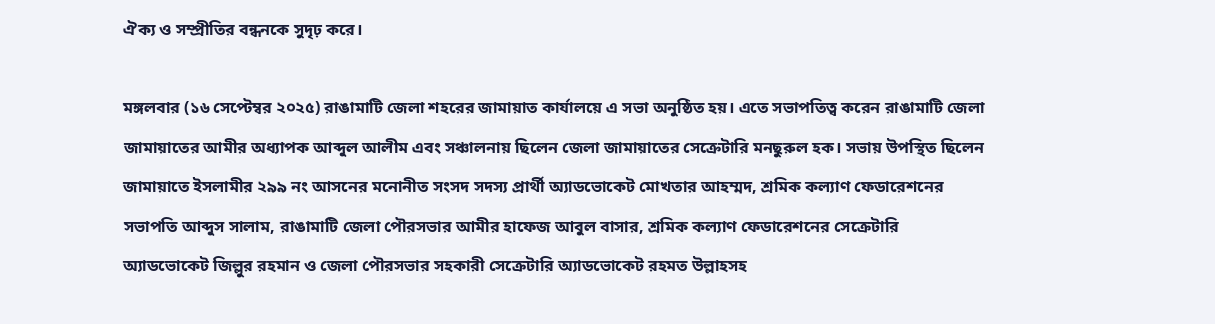ঐক্য ও সম্প্রীতির বন্ধনকে সুদৃঢ় করে।

মঙ্গলবার (১৬ সেপ্টেম্বর ২০২৫) রাঙামাটি জেলা শহরের জামায়াত কার্যালয়ে এ সভা অনুষ্ঠিত হয়। এতে সভাপতিত্ব করেন রাঙামাটি জেলা জামায়াতের আমীর অধ্যাপক আব্দুল আলীম এবং সঞ্চালনায় ছিলেন জেলা জামায়াতের সেক্রেটারি মনছুরুল হক। সভায় উপস্থিত ছিলেন জামায়াতে ইসলামীর ২৯৯ নং আসনের মনোনীত সংসদ সদস্য প্রার্থী অ্যাডভোকেট মোখতার আহম্মদ, শ্রমিক কল্যাণ ফেডারেশনের সভাপতি আব্দুস সালাম, রাঙামাটি জেলা পৌরসভার আমীর হাফেজ আবুল বাসার, শ্রমিক কল্যাণ ফেডারেশনের সেক্রেটারি অ্যাডভোকেট জিল্লুর রহমান ও জেলা পৌরসভার সহকারী সেক্রেটারি অ্যাডভোকেট রহমত উল্লাহসহ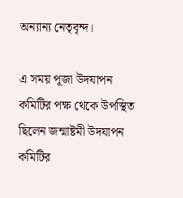অন্যান্য নেতৃবৃন্দ।

এ সময় পূজা উদযাপন কমিটির পক্ষ থেকে উপস্থিত ছিলেন জন্মাষ্টমী উদযাপন কমিটির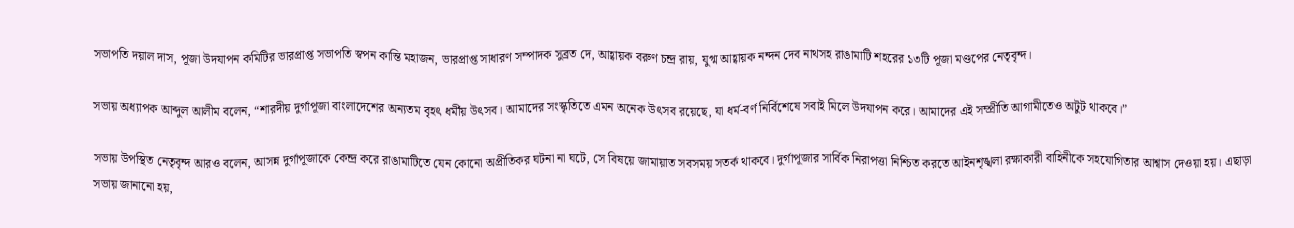সভাপতি দয়াল দাস, পূজা উদযাপন কমিটির ভারপ্রাপ্ত সভাপতি স্বপন কান্তি মহাজন, ভারপ্রাপ্ত সাধারণ সম্পাদক সুব্রত দে, আহ্বায়ক বরুণ চন্দ্র রায়, যুগ্ম আহ্বায়ক নন্দন দেব নাথসহ রাঙামাটি শহরের ১৩টি পূজা মণ্ডপের নেতৃবৃন্দ।

সভায় অধ্যাপক আব্দুল আলীম বলেন, “শারদীয় দুর্গাপূজা বাংলাদেশের অন্যতম বৃহৎ ধর্মীয় উৎসব। আমাদের সংস্কৃতিতে এমন অনেক উৎসব রয়েছে, যা ধর্ম-বর্ণ নির্বিশেষে সবাই মিলে উদযাপন করে। আমাদের এই সম্প্রীতি আগামীতেও অটুট থাকবে।”

সভায় উপস্থিত নেতৃবৃন্দ আরও বলেন, আসন্ন দুর্গাপূজাকে কেন্দ্র করে রাঙামাটিতে যেন কোনো অপ্রীতিকর ঘটনা না ঘটে, সে বিষয়ে জামায়াত সবসময় সতর্ক থাকবে। দুর্গাপূজার সার্বিক নিরাপত্তা নিশ্চিত করতে আইনশৃঙ্খলা রক্ষাকারী বাহিনীকে সহযোগিতার আশ্বাস দেওয়া হয়। এছাড়া সভায় জানানো হয়,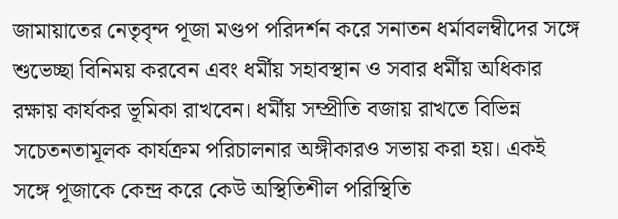জামায়াতের নেতৃবৃন্দ পূজা মণ্ডপ পরিদর্শন করে সনাতন ধর্মাবলম্বীদের সঙ্গে শুভেচ্ছা বিনিময় করবেন এবং ধর্মীয় সহাবস্থান ও সবার ধর্মীয় অধিকার রক্ষায় কার্যকর ভূমিকা রাখবেন। ধর্মীয় সম্প্রীতি বজায় রাখতে বিভিন্ন সচেতনতামূলক কার্যক্রম পরিচালনার অঙ্গীকারও সভায় করা হয়। একই সঙ্গে পূজাকে কেন্দ্র করে কেউ অস্থিতিশীল পরিস্থিতি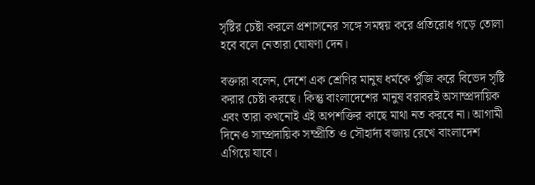সৃষ্টির চেষ্টা করলে প্রশাসনের সঙ্গে সমন্বয় করে প্রতিরোধ গড়ে তোলা হবে বলে নেতারা ঘোষণা দেন।

বক্তারা বলেন, দেশে এক শ্রেণির মানুষ ধর্মকে পুঁজি করে বিভেদ সৃষ্টি করার চেষ্টা করছে। কিন্তু বাংলাদেশের মানুষ বরাবরই অসাম্প্রদায়িক এবং তারা কখনোই এই অপশক্তির কাছে মাথা নত করবে না। আগামী দিনেও সাম্প্রদায়িক সম্প্রীতি ও সৌহার্দ্য বজায় রেখে বাংলাদেশ এগিয়ে যাবে।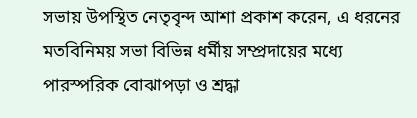সভায় উপস্থিত নেতৃবৃন্দ আশা প্রকাশ করেন, এ ধরনের মতবিনিময় সভা বিভিন্ন ধর্মীয় সম্প্রদায়ের মধ্যে পারস্পরিক বোঝাপড়া ও শ্রদ্ধা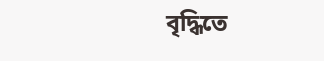বৃদ্ধিতে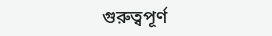গুরুত্বপূর্ণ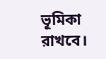ভূমিকা রাখবে।